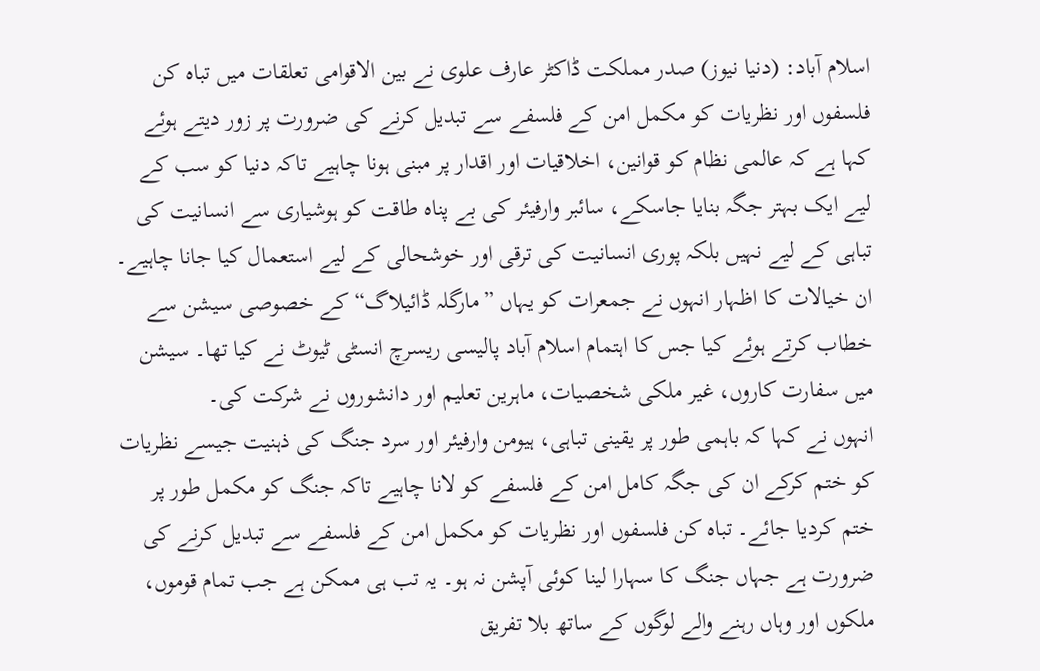اسلام آباد: (دنیا نیوز) صدر مملکت ڈاکٹر عارف علوی نے بین الاقوامی تعلقات میں تباہ کن فلسفوں اور نظریات کو مکمل امن کے فلسفے سے تبدیل کرنے کی ضرورت پر زور دیتے ہوئے کہا ہے کہ عالمی نظام کو قوانین، اخلاقیات اور اقدار پر مبنی ہونا چاہیے تاکہ دنیا کو سب کے لیے ایک بہتر جگہ بنایا جاسکے، سائبر وارفیئر کی بے پناہ طاقت کو ہوشیاری سے انسانیت کی تباہی کے لیے نہیں بلکہ پوری انسانیت کی ترقی اور خوشحالی کے لیے استعمال کیا جانا چاہیے۔
ان خیالات کا اظہار انہوں نے جمعرات کو یہاں ”مارگلہ ڈائیلاگ“ کے خصوصی سیشن سے خطاب کرتے ہوئے کیا جس کا اہتمام اسلام آباد پالیسی ریسرچ انسٹی ٹیوٹ نے کیا تھا۔ سیشن میں سفارت کاروں، غیر ملکی شخصیات، ماہرین تعلیم اور دانشوروں نے شرکت کی۔
انہوں نے کہا کہ باہمی طور پر یقینی تباہی، ہیومن وارفیئر اور سرد جنگ کی ذہنیت جیسے نظریات کو ختم کرکے ان کی جگہ کامل امن کے فلسفے کو لانا چاہیے تاکہ جنگ کو مکمل طور پر ختم کردیا جائے۔ تباہ کن فلسفوں اور نظریات کو مکمل امن کے فلسفے سے تبدیل کرنے کی ضرورت ہے جہاں جنگ کا سہارا لینا کوئی آپشن نہ ہو۔ یہ تب ہی ممکن ہے جب تمام قوموں، ملکوں اور وہاں رہنے والے لوگوں کے ساتھ بلا تفریق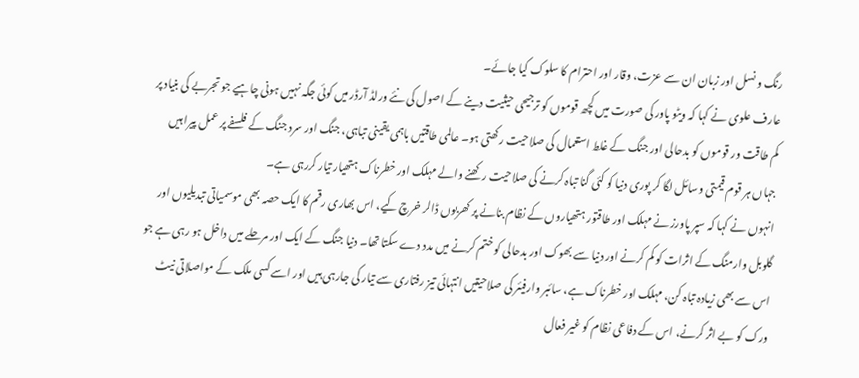رنگ و نسل اور زبان ان سے عزت، وقار اور احترام کا سلوک کیا جائے۔
عارف علوی نے کہا کہ ویٹو پاور کی صورت میں کچھ قوموں کو ترجیحی حیثیت دینے کے اصول کی نئے ورلڈ آرڈر میں کوئی جگہ نہیں ہونی چاہیے جو تجربے کی بنیاد پر کم طاقت ور قوموں کو بدحالی اور جنگ کے غلط استعمال کی صلاحیت رکھتی ہو۔ عالمی طاقتیں باہمی یقینی تباہی، جنگ اور سرد جنگ کے فلسفے پر عمل پیرا ہیں جہاں ہر قوم قیمتی وسائل لگا کر پوری دنیا کو کئی گنا تباہ کرنے کی صلاحیت رکھنے والے مہلک اور خطرناک ہتھیار تیار کررہی ہے۔
انہوں نے کہا کہ سپر پاورز نے مہلک اور طاقتور ہتھیاروں کے نظام بنانے پر کھربوں ڈالر خرچ کیے، اس بھاری رقم کا ایک حصہ بھی موسمیاتی تبدیلیوں اور گلوبل وارمنگ کے اثرات کو کم کرنے اور دنیا سے بھوک اور بدحالی کو ختم کرنے میں مدد دے سکتا تھا۔ دنیا جنگ کے ایک اور مرحلے میں داخل ہو رہی ہے جو اس سے بھی زیادہ تباہ کن، مہلک اور خطرناک ہے، سائبر وارفیئر کی صلاحیتیں انتہائی تیز رفتاری سے تیار کی جارہی ہیں اور اسے کسی ملک کے مواصلاتی نیٹ ورک کو بے اثر کرنے، اس کے دفاعی نظام کو غیر فعال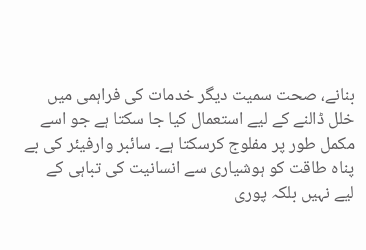بنانے، صحت سمیت دیگر خدمات کی فراہمی میں خلل ڈالنے کے لیے استعمال کیا جا سکتا ہے جو اسے مکمل طور پر مفلوج کرسکتا ہے۔ سائبر وارفیئر کی بے پناہ طاقت کو ہوشیاری سے انسانیت کی تباہی کے لیے نہیں بلکہ پوری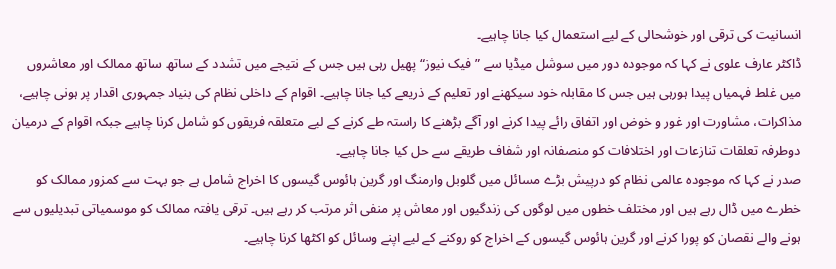انسانیت کی ترقی اور خوشحالی کے لیے استعمال کیا جانا چاہیے۔
ڈاکٹر عارف علوی نے کہا کہ موجودہ دور میں سوشل میڈیا سے ”فیک نیوز“ پھیل رہی ہیں جس کے نتیجے میں تشدد کے ساتھ ساتھ ممالک اور معاشروں میں غلط فہمیاں پیدا ہورہی ہیں جس کا مقابلہ خود سیکھنے اور تعلیم کے ذریعے کیا جانا چاہیے۔ اقوام کے داخلی نظام کی بنیاد جمہوری اقدار پر ہونی چاہیے، مذاکرات، مشاورت اور غور و خوض اور اتفاق رائے پیدا کرنے اور آگے بڑھنے کا راستہ طے کرنے کے لیے متعلقہ فریقوں کو شامل کرنا چاہیے جبکہ اقوام کے درمیان دوطرفہ تعلقات تنازعات اور اختلافات کو منصفانہ اور شفاف طریقے سے حل کیا جانا چاہیے۔
صدر نے کہا کہ موجودہ عالمی نظام کو درپیش بڑے مسائل میں گلوبل وارمنگ اور گرین ہائوس گیسوں کا اخراج شامل ہے جو بہت سے کمزور ممالک کو خطرے میں ڈال رہے ہیں اور مختلف خطوں میں لوگوں کی زندگیوں اور معاش پر منفی اثر مرتب کر رہے ہیں۔ ترقی یافتہ ممالک کو موسمیاتی تبدیلیوں سے ہونے والے نقصان کو پورا کرنے اور گرین ہائوس گیسوں کے اخراج کو روکنے کے لیے اپنے وسائل کو اکٹھا کرنا چاہیے۔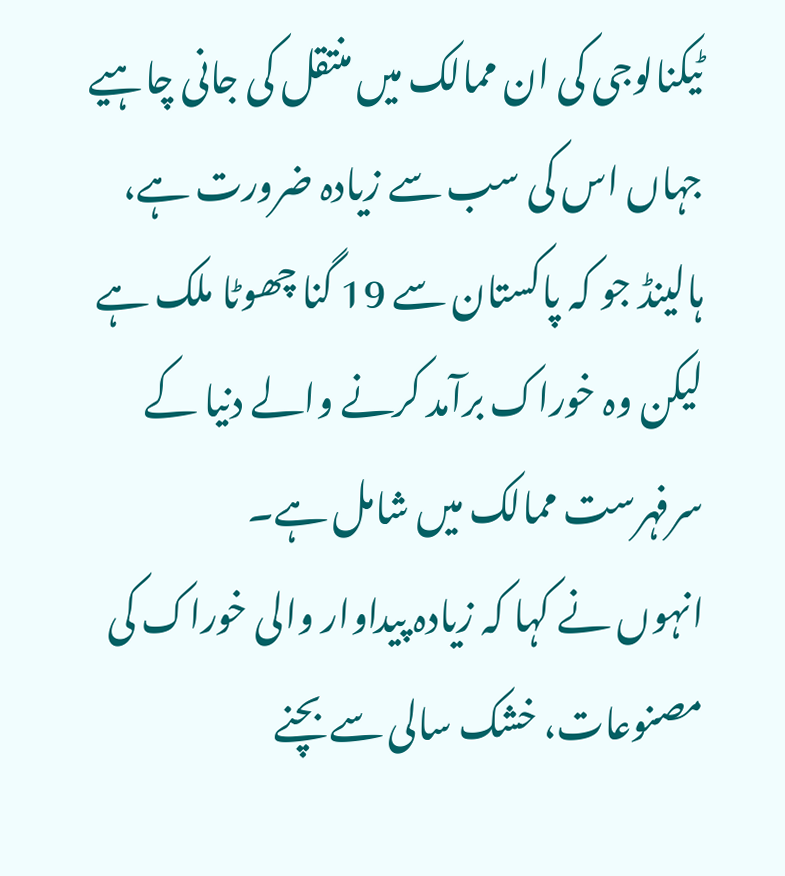ٹیکنالوجی کی ان ممالک میں منتقل کی جانی چاہیے جہاں اس کی سب سے زیادہ ضرورت ہے، ہالینڈ جو کہ پاکستان سے 19 گنا چھوٹا ملک ہے لیکن وہ خوراک برآمد کرنے والے دنیا کے سرفہرست ممالک میں شامل ہے۔
انہوں نے کہا کہ زیادہ پیداوار والی خوراک کی مصنوعات، خشک سالی سے بچنے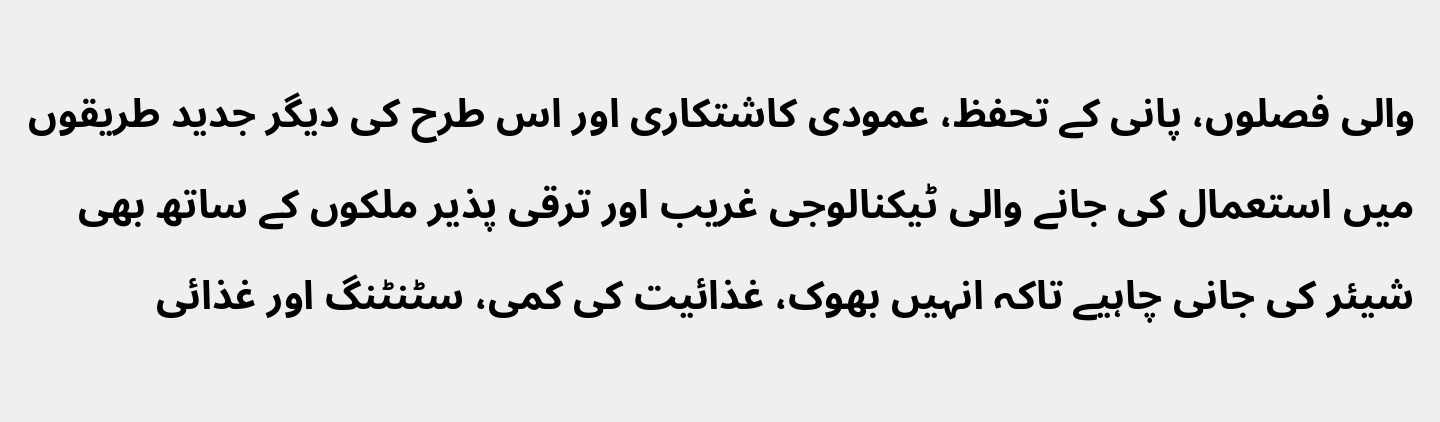والی فصلوں، پانی کے تحفظ، عمودی کاشتکاری اور اس طرح کی دیگر جدید طریقوں میں استعمال کی جانے والی ٹیکنالوجی غریب اور ترقی پذیر ملکوں کے ساتھ بھی شیئر کی جانی چاہیے تاکہ انہیں بھوک، غذائیت کی کمی، سٹنٹنگ اور غذائی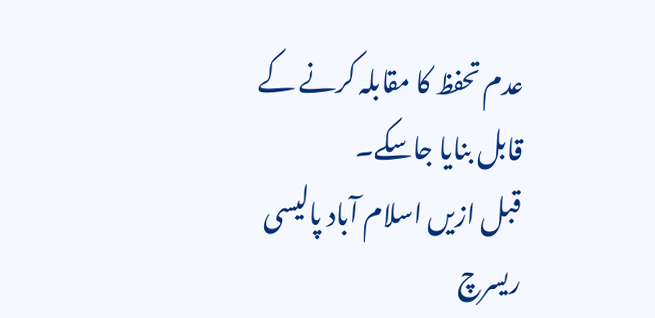عدم تحفظ کا مقابلہ کرنے کے قابل بنایا جاسکے۔
قبل ازیں اسلام آباد پالیسی ریسرچ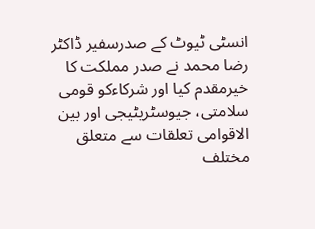انسٹی ٹیوٹ کے صدرسفیر ڈاکٹر رضا محمد نے صدر مملکت کا خیرمقدم کیا اور شرکاءکو قومی سلامتی، جیوسٹریٹیجی اور بین الاقوامی تعلقات سے متعلق مختلف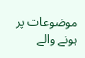موضوعات پر ہونے والے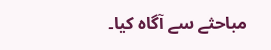مباحثے سے آگاہ کیا۔